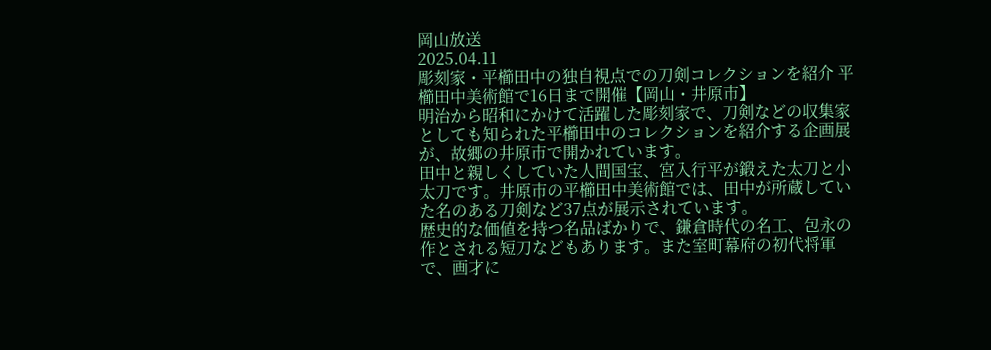岡山放送
2025.04.11
彫刻家・平櫛田中の独自視点での刀剣コレクションを紹介 平櫛田中美術館で16日まで開催【岡山・井原市】
明治から昭和にかけて活躍した彫刻家で、刀剣などの収集家としても知られた平櫛田中のコレクションを紹介する企画展が、故郷の井原市で開かれています。
田中と親しくしていた人間国宝、宮入行平が鍛えた太刀と小太刀です。井原市の平櫛田中美術館では、田中が所蔵していた名のある刀剣など37点が展示されています。
歴史的な価値を持つ名品ばかりで、鎌倉時代の名工、包永の作とされる短刀などもあります。また室町幕府の初代将軍で、画才に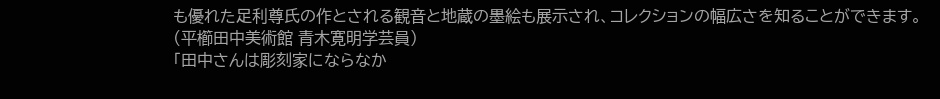も優れた足利尊氏の作とされる観音と地蔵の墨絵も展示され、コレクションの幅広さを知ることができます。
(平櫛田中美術館 青木寛明学芸員)
「田中さんは彫刻家にならなか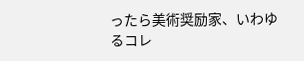ったら美術奨励家、いわゆるコレ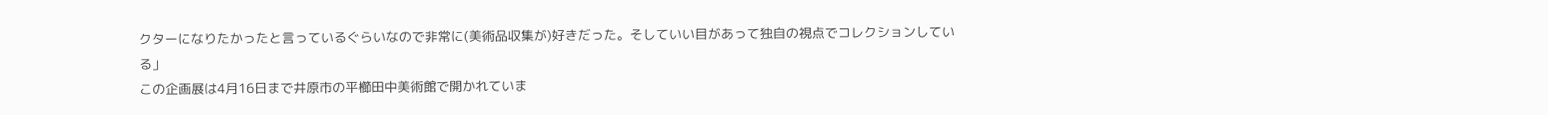クターになりたかったと言っているぐらいなので非常に(美術品収集が)好きだった。そしていい目があって独自の視点でコレクションしている」
この企画展は4月16日まで井原市の平櫛田中美術館で開かれていま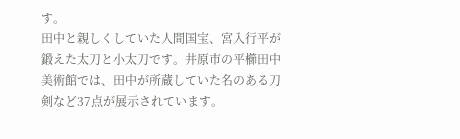す。
田中と親しくしていた人間国宝、宮入行平が鍛えた太刀と小太刀です。井原市の平櫛田中美術館では、田中が所蔵していた名のある刀剣など37点が展示されています。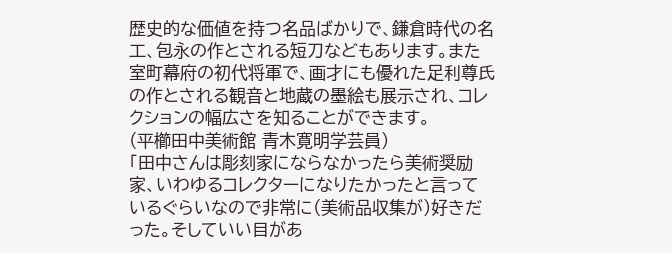歴史的な価値を持つ名品ばかりで、鎌倉時代の名工、包永の作とされる短刀などもあります。また室町幕府の初代将軍で、画才にも優れた足利尊氏の作とされる観音と地蔵の墨絵も展示され、コレクションの幅広さを知ることができます。
(平櫛田中美術館 青木寛明学芸員)
「田中さんは彫刻家にならなかったら美術奨励家、いわゆるコレクターになりたかったと言っているぐらいなので非常に(美術品収集が)好きだった。そしていい目があ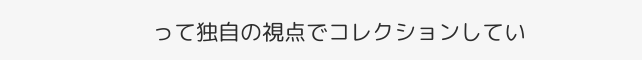って独自の視点でコレクションしてい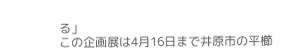る」
この企画展は4月16日まで井原市の平櫛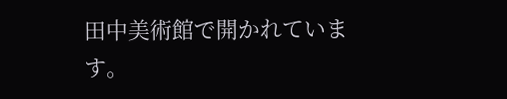田中美術館で開かれています。